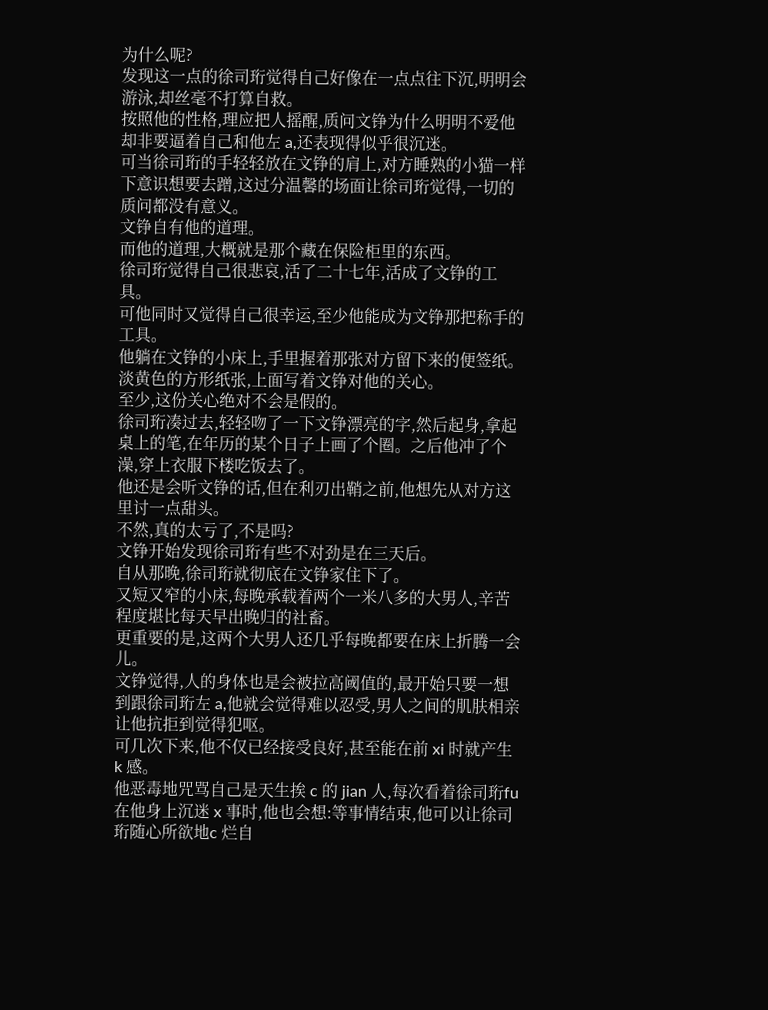为什么呢?
发现这一点的徐司珩觉得自己好像在一点点往下沉,明明会游泳,却丝毫不打算自救。
按照他的性格,理应把人摇醒,质问文铮为什么明明不爱他却非要逼着自己和他左 a,还表现得似乎很沉迷。
可当徐司珩的手轻轻放在文铮的肩上,对方睡熟的小猫一样下意识想要去蹭,这过分温馨的场面让徐司珩觉得,一切的质问都没有意义。
文铮自有他的道理。
而他的道理,大概就是那个藏在保险柜里的东西。
徐司珩觉得自己很悲哀,活了二十七年,活成了文铮的工具。
可他同时又觉得自己很幸运,至少他能成为文铮那把称手的工具。
他躺在文铮的小床上,手里握着那张对方留下来的便签纸。淡黄色的方形纸张,上面写着文铮对他的关心。
至少,这份关心绝对不会是假的。
徐司珩凑过去,轻轻吻了一下文铮漂亮的字,然后起身,拿起桌上的笔,在年历的某个日子上画了个圈。之后他冲了个澡,穿上衣服下楼吃饭去了。
他还是会听文铮的话,但在利刃出鞘之前,他想先从对方这里讨一点甜头。
不然,真的太亏了,不是吗?
文铮开始发现徐司珩有些不对劲是在三天后。
自从那晚,徐司珩就彻底在文铮家住下了。
又短又窄的小床,每晚承载着两个一米八多的大男人,辛苦程度堪比每天早出晚归的社畜。
更重要的是,这两个大男人还几乎每晚都要在床上折腾一会儿。
文铮觉得,人的身体也是会被拉高阈值的,最开始只要一想到跟徐司珩左 a,他就会觉得难以忍受,男人之间的肌肤相亲让他抗拒到觉得犯呕。
可几次下来,他不仅已经接受良好,甚至能在前 xi 时就产生 k 感。
他恶毒地咒骂自己是天生挨 c 的 jian 人,每次看着徐司珩fu 在他身上沉迷 x 事时,他也会想:等事情结束,他可以让徐司珩随心所欲地c 烂自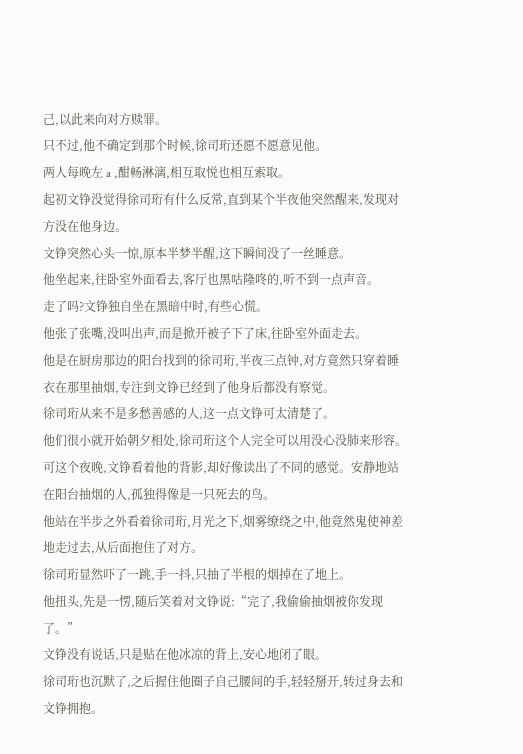己,以此来向对方赎罪。
只不过,他不确定到那个时候,徐司珩还愿不愿意见他。
两人每晚左 a ,酣畅淋漓,相互取悦也相互索取。
起初文铮没觉得徐司珩有什么反常,直到某个半夜他突然醒来,发现对方没在他身边。
文铮突然心头一惊,原本半梦半醒,这下瞬间没了一丝睡意。
他坐起来,往卧室外面看去,客厅也黑咕隆咚的,听不到一点声音。
走了吗?文铮独自坐在黑暗中时,有些心慌。
他张了张嘴,没叫出声,而是掀开被子下了床,往卧室外面走去。
他是在厨房那边的阳台找到的徐司珩,半夜三点钟,对方竟然只穿着睡衣在那里抽烟,专注到文铮已经到了他身后都没有察觉。
徐司珩从来不是多愁善感的人,这一点文铮可太清楚了。
他们很小就开始朝夕相处,徐司珩这个人完全可以用没心没肺来形容。
可这个夜晚,文铮看着他的背影,却好像读出了不同的感觉。安静地站在阳台抽烟的人,孤独得像是一只死去的鸟。
他站在半步之外看着徐司珩,月光之下,烟雾缭绕之中,他竟然鬼使神差地走过去,从后面抱住了对方。
徐司珩显然吓了一跳,手一抖,只抽了半根的烟掉在了地上。
他扭头,先是一愣,随后笑着对文铮说:“完了,我偷偷抽烟被你发现了。”
文铮没有说话,只是贴在他冰凉的背上,安心地闭了眼。
徐司珩也沉默了,之后握住他圈子自己腰间的手,轻轻掰开,转过身去和文铮拥抱。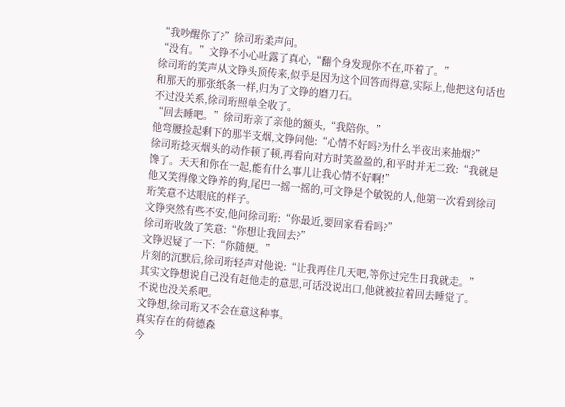“我吵醒你了?”徐司珩柔声问。
“没有。”文铮不小心吐露了真心,“翻个身发现你不在,吓着了。”
徐司珩的笑声从文铮头顶传来,似乎是因为这个回答而得意,实际上,他把这句话也和那天的那张纸条一样,归为了文铮的磨刀石。
不过没关系,徐司珩照单全收了。
“回去睡吧。”徐司珩亲了亲他的额头,“我陪你。”
他弯腰捡起剩下的那半支烟,文铮问他:“心情不好吗?为什么半夜出来抽烟?”
徐司珩捻灭烟头的动作顿了顿,再看向对方时笑盈盈的,和平时并无二致:“我就是馋了。天天和你在一起,能有什么事儿让我心情不好啊!”
他又笑得像文铮养的狗,尾巴一摇一摇的,可文铮是个敏锐的人,他第一次看到徐司珩笑意不达眼底的样子。
文铮突然有些不安,他问徐司珩:“你最近,要回家看看吗?”
徐司珩收敛了笑意:“你想让我回去?”
文铮迟疑了一下:“你随便。”
片刻的沉默后,徐司珩轻声对他说:“让我再住几天吧,等你过完生日我就走。”
其实文铮想说自己没有赶他走的意思,可话没说出口,他就被拉着回去睡觉了。
不说也没关系吧。
文铮想,徐司珩又不会在意这种事。
真实存在的荷德森
今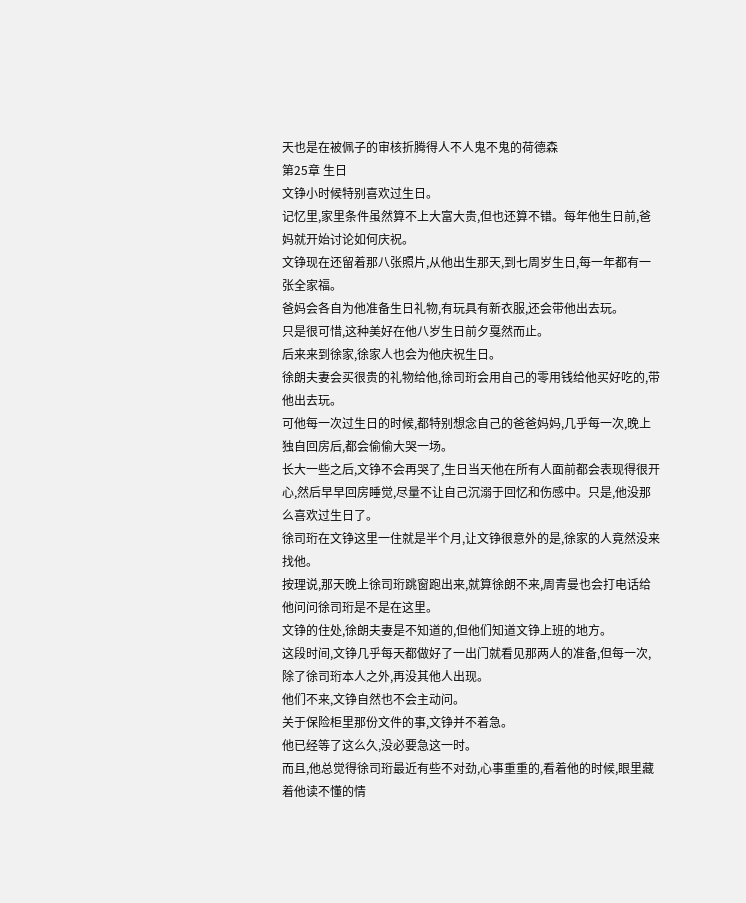天也是在被佩子的审核折腾得人不人鬼不鬼的荷德森
第25章 生日
文铮小时候特别喜欢过生日。
记忆里,家里条件虽然算不上大富大贵,但也还算不错。每年他生日前,爸妈就开始讨论如何庆祝。
文铮现在还留着那八张照片,从他出生那天,到七周岁生日,每一年都有一张全家福。
爸妈会各自为他准备生日礼物,有玩具有新衣服,还会带他出去玩。
只是很可惜,这种美好在他八岁生日前夕戛然而止。
后来来到徐家,徐家人也会为他庆祝生日。
徐朗夫妻会买很贵的礼物给他,徐司珩会用自己的零用钱给他买好吃的,带他出去玩。
可他每一次过生日的时候,都特别想念自己的爸爸妈妈,几乎每一次,晚上独自回房后,都会偷偷大哭一场。
长大一些之后,文铮不会再哭了,生日当天他在所有人面前都会表现得很开心,然后早早回房睡觉,尽量不让自己沉溺于回忆和伤感中。只是,他没那么喜欢过生日了。
徐司珩在文铮这里一住就是半个月,让文铮很意外的是,徐家的人竟然没来找他。
按理说,那天晚上徐司珩跳窗跑出来,就算徐朗不来,周青曼也会打电话给他问问徐司珩是不是在这里。
文铮的住处,徐朗夫妻是不知道的,但他们知道文铮上班的地方。
这段时间,文铮几乎每天都做好了一出门就看见那两人的准备,但每一次,除了徐司珩本人之外,再没其他人出现。
他们不来,文铮自然也不会主动问。
关于保险柜里那份文件的事,文铮并不着急。
他已经等了这么久,没必要急这一时。
而且,他总觉得徐司珩最近有些不对劲,心事重重的,看着他的时候,眼里藏着他读不懂的情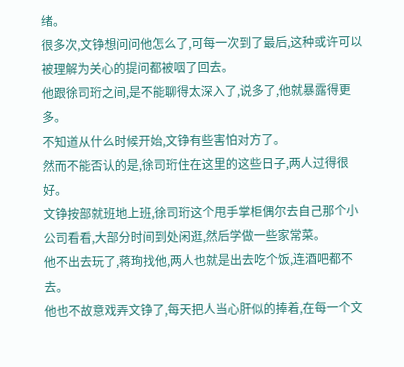绪。
很多次,文铮想问问他怎么了,可每一次到了最后,这种或许可以被理解为关心的提问都被咽了回去。
他跟徐司珩之间,是不能聊得太深入了,说多了,他就暴露得更多。
不知道从什么时候开始,文铮有些害怕对方了。
然而不能否认的是,徐司珩住在这里的这些日子,两人过得很好。
文铮按部就班地上班,徐司珩这个甩手掌柜偶尔去自己那个小公司看看,大部分时间到处闲逛,然后学做一些家常菜。
他不出去玩了,蒋珣找他,两人也就是出去吃个饭,连酒吧都不去。
他也不故意戏弄文铮了,每天把人当心肝似的捧着,在每一个文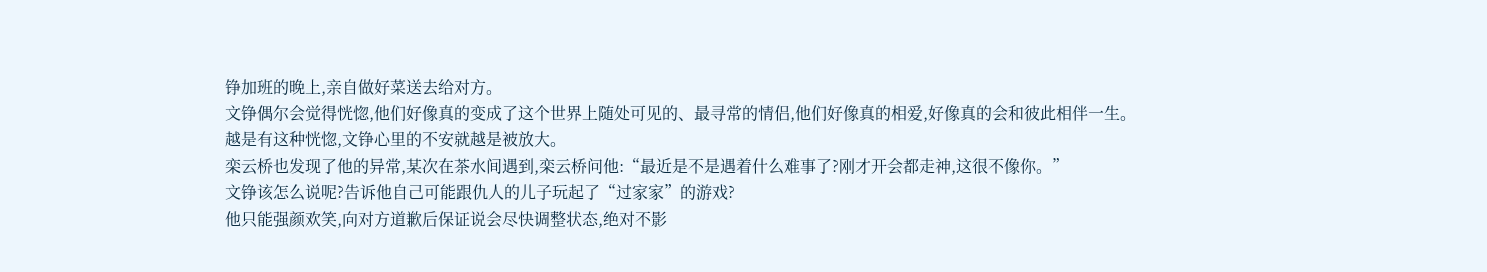铮加班的晚上,亲自做好菜送去给对方。
文铮偶尔会觉得恍惚,他们好像真的变成了这个世界上随处可见的、最寻常的情侣,他们好像真的相爱,好像真的会和彼此相伴一生。
越是有这种恍惚,文铮心里的不安就越是被放大。
栾云桥也发现了他的异常,某次在茶水间遇到,栾云桥问他:“最近是不是遇着什么难事了?刚才开会都走神,这很不像你。”
文铮该怎么说呢?告诉他自己可能跟仇人的儿子玩起了“过家家”的游戏?
他只能强颜欢笑,向对方道歉后保证说会尽快调整状态,绝对不影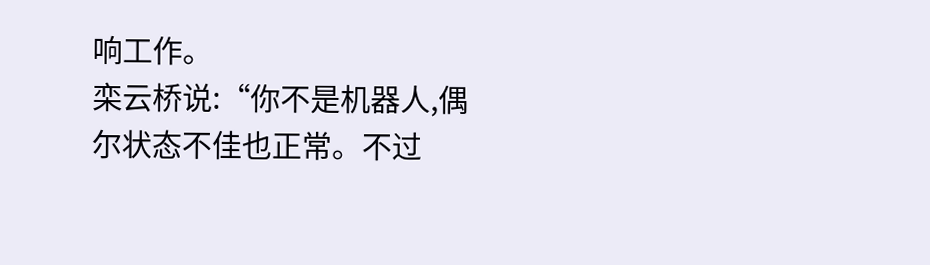响工作。
栾云桥说:“你不是机器人,偶尔状态不佳也正常。不过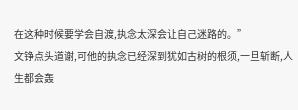在这种时候要学会自渡,执念太深会让自己迷路的。”
文铮点头道谢,可他的执念已经深到犹如古树的根须,一旦斩断,人生都会轰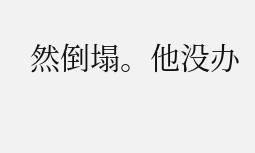然倒塌。他没办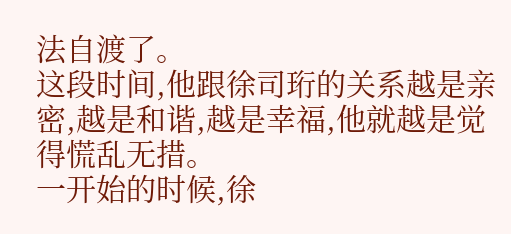法自渡了。
这段时间,他跟徐司珩的关系越是亲密,越是和谐,越是幸福,他就越是觉得慌乱无措。
一开始的时候,徐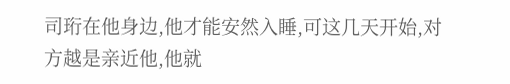司珩在他身边,他才能安然入睡,可这几天开始,对方越是亲近他,他就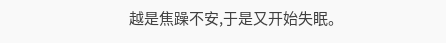越是焦躁不安,于是又开始失眠。